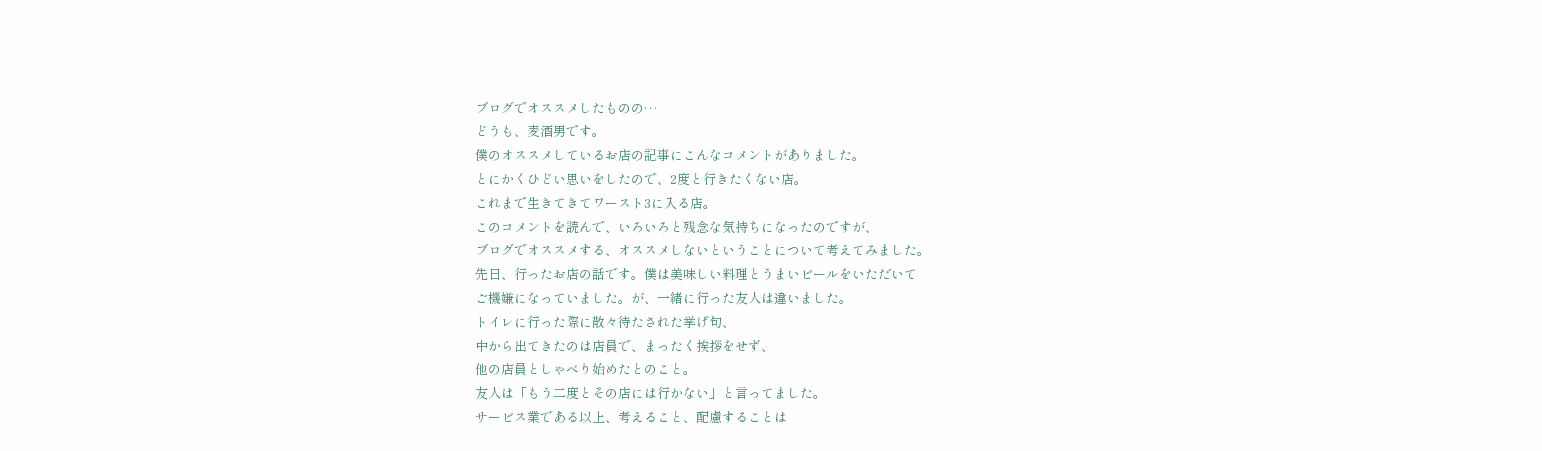ブログでオススメしたものの…
どうも、麦酒男です。
僕のオススメしているお店の記事にこんなコメントがありました。
とにかくひどい思いをしたので、2度と行きたくない店。
これまで生きてきてワースト3に入る店。
このコメントを読んで、いろいろと残念な気持ちになったのですが、
ブログでオススメする、オススメしないということについて考えてみました。
先日、行ったお店の話です。僕は美味しい料理とうまいビールをいただいて
ご機嫌になっていました。が、一緒に行った友人は違いました。
トイレに行った際に散々待たされた挙げ句、
中から出てきたのは店員で、まったく挨拶をせず、
他の店員としゃべり始めたとのこと。
友人は「もう二度とその店には行かない」と言ってました。
サービス業である以上、考えること、配慮することは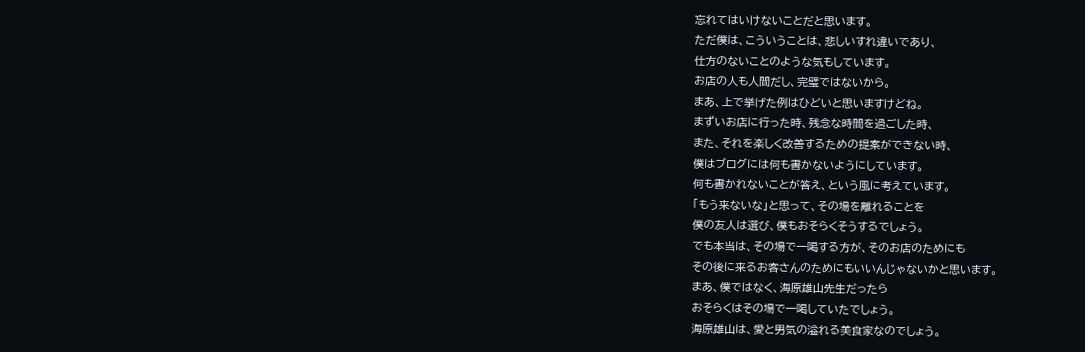忘れてはいけないことだと思います。
ただ僕は、こういうことは、悲しいすれ違いであり、
仕方のないことのような気もしています。
お店の人も人間だし、完璧ではないから。
まあ、上で挙げた例はひどいと思いますけどね。
まずいお店に行った時、残念な時間を過ごした時、
また、それを楽しく改善するための提案ができない時、
僕はブログには何も書かないようにしています。
何も書かれないことが答え、という風に考えています。
「もう来ないな」と思って、その場を離れることを
僕の友人は選び、僕もおそらくそうするでしょう。
でも本当は、その場で一喝する方が、そのお店のためにも
その後に来るお客さんのためにもいいんじゃないかと思います。
まあ、僕ではなく、海原雄山先生だったら
おそらくはその場で一喝していたでしょう。
海原雄山は、愛と男気の溢れる美食家なのでしょう。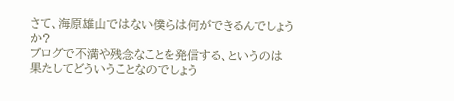さて、海原雄山ではない僕らは何ができるんでしょうか?
ブログで不満や残念なことを発信する、というのは
果たしてどういうことなのでしょう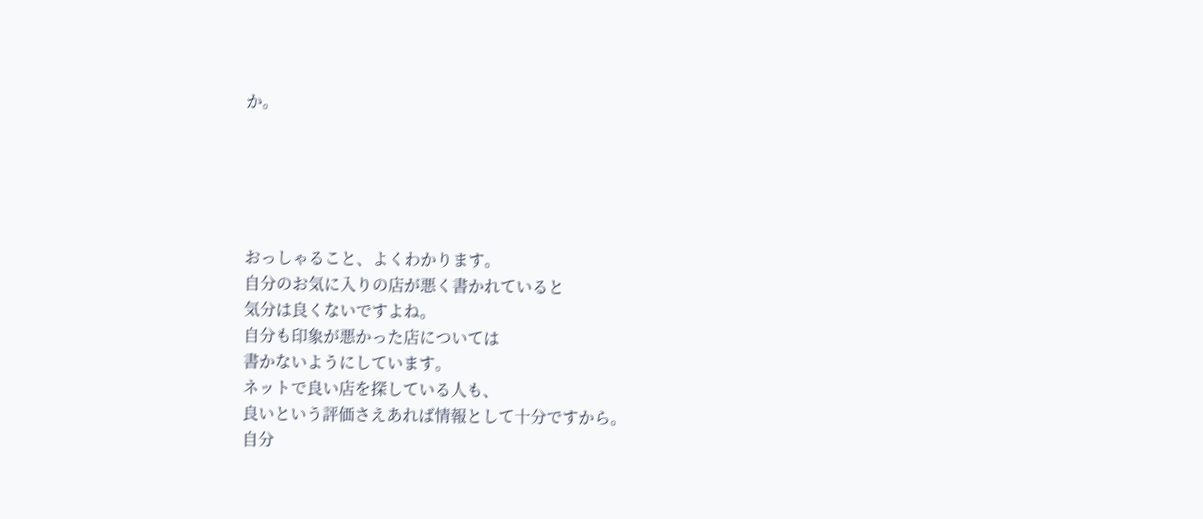か。





おっしゃること、よくわかります。
自分のお気に入りの店が悪く書かれていると
気分は良くないですよね。
自分も印象が悪かった店については
書かないようにしています。
ネットで良い店を探している人も、
良いという評価さえあれば情報として十分ですから。
自分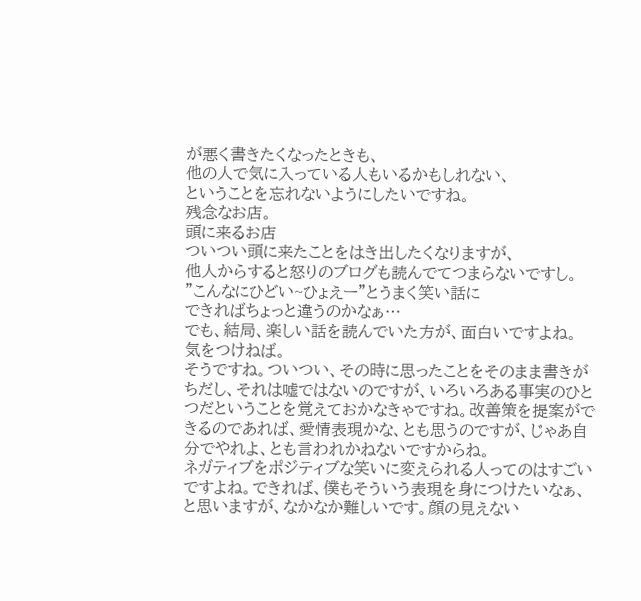が悪く書きたくなったときも、
他の人で気に入っている人もいるかもしれない、
ということを忘れないようにしたいですね。
残念なお店。
頭に来るお店
ついつい頭に来たことをはき出したくなりますが、
他人からすると怒りのブログも読んでてつまらないですし。
"こんなにひどい~ひょえー"とうまく笑い話に
できればちょっと違うのかなぁ…
でも、結局、楽しい話を読んでいた方が、面白いですよね。
気をつけねば。
そうですね。ついつい、その時に思ったことをそのまま書きがちだし、それは嘘ではないのですが、いろいろある事実のひとつだということを覚えておかなきゃですね。改善策を提案ができるのであれば、愛情表現かな、とも思うのですが、じゃあ自分でやれよ、とも言われかねないですからね。
ネガティブをポジティブな笑いに変えられる人ってのはすごいですよね。できれば、僕もそういう表現を身につけたいなぁ、と思いますが、なかなか難しいです。顔の見えない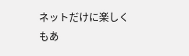ネットだけに楽しくもあ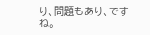り、問題もあり、ですね。